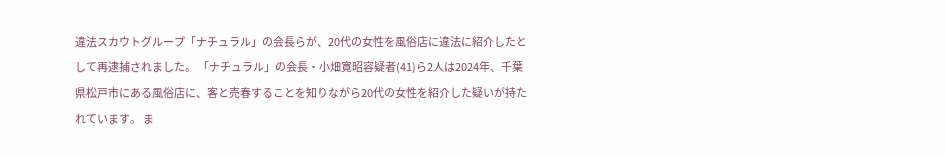違法スカウトグループ「ナチュラル」の会長らが、20代の女性を風俗店に違法に紹介したとして再逮捕されました。 「ナチュラル」の会長・小畑寛昭容疑者(41)ら2人は2024年、千葉県松戸市にある風俗店に、客と売春することを知りながら20代の女性を紹介した疑いが持たれています。 ま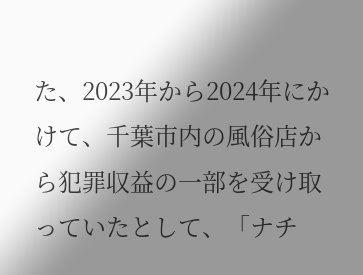た、2023年から2024年にかけて、千葉市内の風俗店から犯罪収益の一部を受け取っていたとして、「ナチ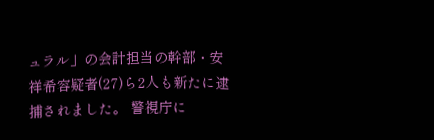ュラル」の会計担当の幹部・安祥希容疑者(27)ら2人も新たに逮捕されました。 警視庁に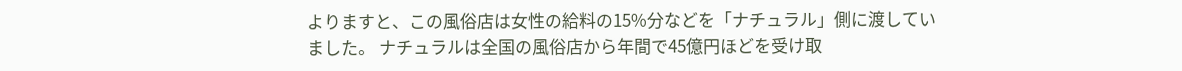よりますと、この風俗店は女性の給料の15%分などを「ナチュラル」側に渡していました。 ナチュラルは全国の風俗店から年間で45億円ほどを受け取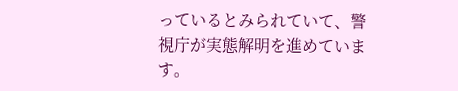っているとみられていて、警視庁が実態解明を進めています。